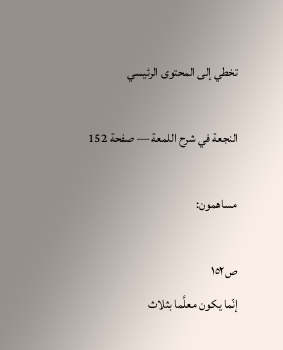تخطي إلى المحتوى الرئيسي

النجعة في شرح اللمعة — صفحة 152

مساهمون:

ص١٥٢
إنّما يكون معلَّما بثلاث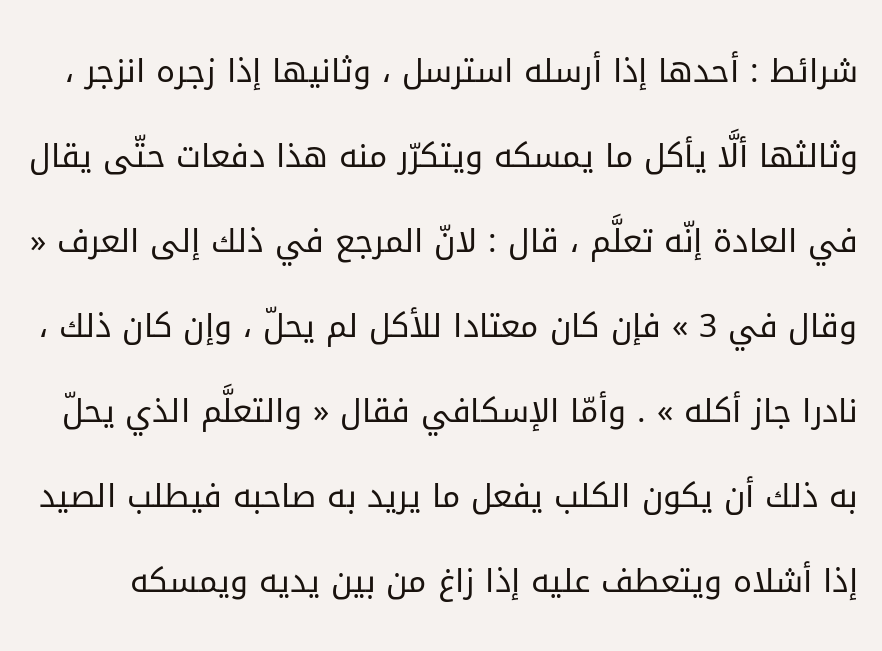شرائط : أحدها إذا أرسله استرسل ، وثانيها إذا زجره انزجر ، وثالثها ألَّا يأكل ما يمسكه ويتكرّر منه هذا دفعات حتّى يقال في العادة إنّه تعلَّم ، قال : لانّ المرجع في ذلك إلى العرف « وقال في 3 » فإن كان معتادا للأكل لم يحلّ ، وإن كان ذلك ، نادرا جاز أكله » . وأمّا الإسكافي فقال « والتعلَّم الذي يحلّ به ذلك أن يكون الكلب يفعل ما يريد به صاحبه فيطلب الصيد إذا أشلاه ويتعطف عليه إذا زاغ من بين يديه ويمسكه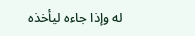له وإذا جاءه ليأخذه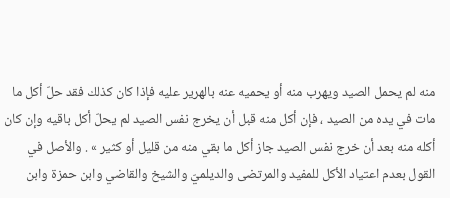منه لم يحمل الصيد ويهرب منه أو يحميه عنه بالهرير عليه فإذا كان كذلك فقد حلّ أكل ما مات في يده من الصيد ، فإن أكل منه قبل أن يخرج نفس الصيد لم يحلّ أكل باقيه وإن كان أكله منه بعد أن خرج نفس الصيد جاز أكل ما بقي منه من قليل أو كثير » . والأصل في القول بعدم اعتياد الأكل للمفيد والمرتضى والديلميّ والشيخ والقاضي وابن حمزة وابن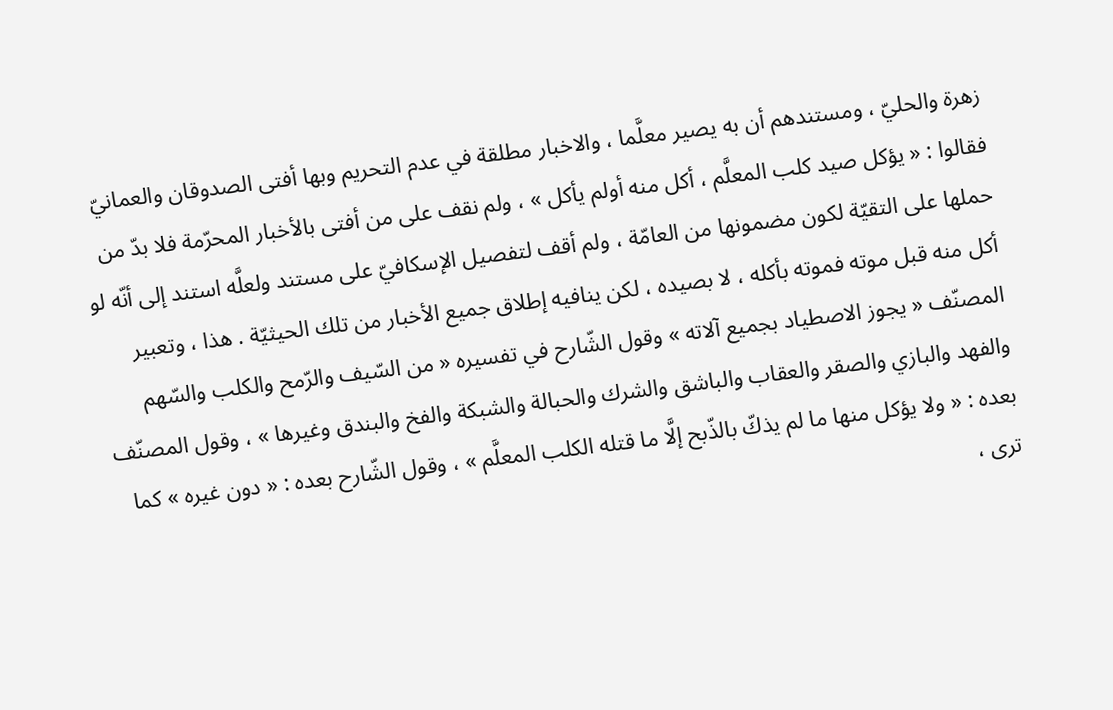زهرة والحليّ ، ومستندهم أن به يصير معلَّما ، والاخبار مطلقة في عدم التحريم وبها أفتى الصدوقان والعمانيّ فقالوا : « يؤكل صيد كلب المعلَّم ، أكل منه أولم يأكل » ، ولم نقف على من أفتى بالأخبار المحرّمة فلا بدّ من حملها على التقيّة لكون مضمونها من العامّة ، ولم أقف لتفصيل الإسكافيّ على مستند ولعلَّه استند إلى أنّه لو أكل منه قبل موته فموته بأكله ، لا بصيده ، لكن ينافيه إطلاق جميع الأخبار من تلك الحيثيّة . هذا ، وتعبير المصنّف « يجوز الاصطياد بجميع آلاته » وقول الشّارح في تفسيره « من السّيف والرّمح والكلب والسّهم والفهد والبازي والصقر والعقاب والباشق والشرك والحبالة والشبكة والفخ والبندق وغيرها » ، وقول المصنّف بعده : « ولا يؤكل منها ما لم يذكّ بالذّبح إلَّا ما قتله الكلب المعلَّم » ، وقول الشّارح بعده : « دون غيره » كما ترى ،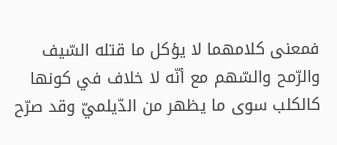فمعنى كلامهما لا يؤكل ما قتله السّيف والرّمح والسّهم مع أنّه لا خلاف في كونها كالكلب سوى ما يظهر من الدّيلميّ وقد صرّح